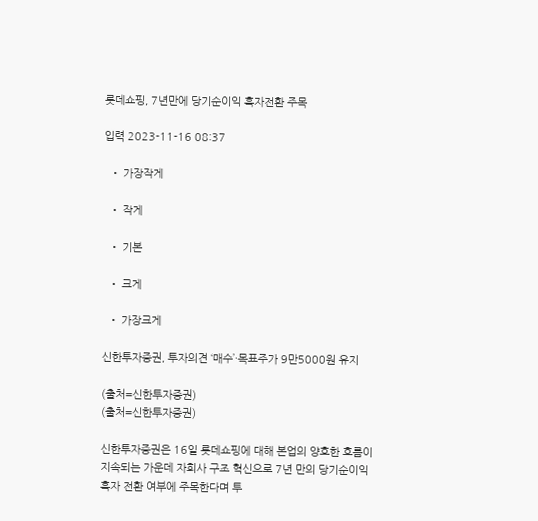롯데쇼핑, 7년만에 당기순이익 흑자전환 주목

입력 2023-11-16 08:37

  • 가장작게

  • 작게

  • 기본

  • 크게

  • 가장크게

신한투자증권, 투자의견 ‘매수’·목표주가 9만5000원 유지

(출처=신한투자증권)
(출처=신한투자증권)

신한투자증권은 16일 롯데쇼핑에 대해 본업의 양호한 흐름이 지속되는 가운데 자회사 구조 혁신으로 7년 만의 당기순이익 흑자 전환 여부에 주목한다며 투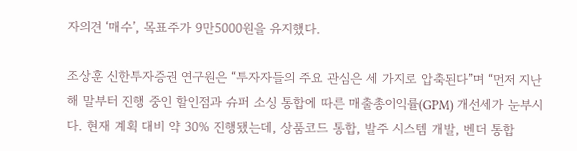자의견 ‘매수’, 목표주가 9만5000원을 유지했다.

조상훈 신한투자증권 연구원은 “투자자들의 주요 관심은 세 가지로 압축된다”며 “먼저 지난해 말부터 진행 중인 할인점과 슈퍼 소싱 통합에 따른 매출총이익률(GPM) 개선세가 눈부시다. 현재 계획 대비 약 30% 진행됐는데, 상품코드 통합, 발주 시스템 개발, 벤더 통합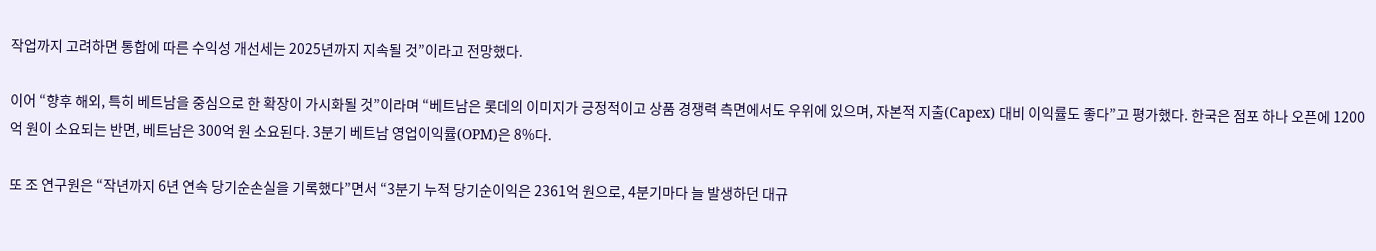작업까지 고려하면 통합에 따른 수익성 개선세는 2025년까지 지속될 것”이라고 전망했다.

이어 “향후 해외, 특히 베트남을 중심으로 한 확장이 가시화될 것”이라며 “베트남은 롯데의 이미지가 긍정적이고 상품 경쟁력 측면에서도 우위에 있으며, 자본적 지출(Capex) 대비 이익률도 좋다”고 평가했다. 한국은 점포 하나 오픈에 1200억 원이 소요되는 반면, 베트남은 300억 원 소요된다. 3분기 베트남 영업이익률(OPM)은 8%다.

또 조 연구원은 “작년까지 6년 연속 당기순손실을 기록했다”면서 “3분기 누적 당기순이익은 2361억 원으로, 4분기마다 늘 발생하던 대규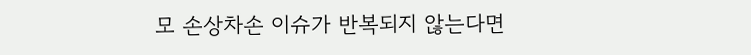모 손상차손 이슈가 반복되지 않는다면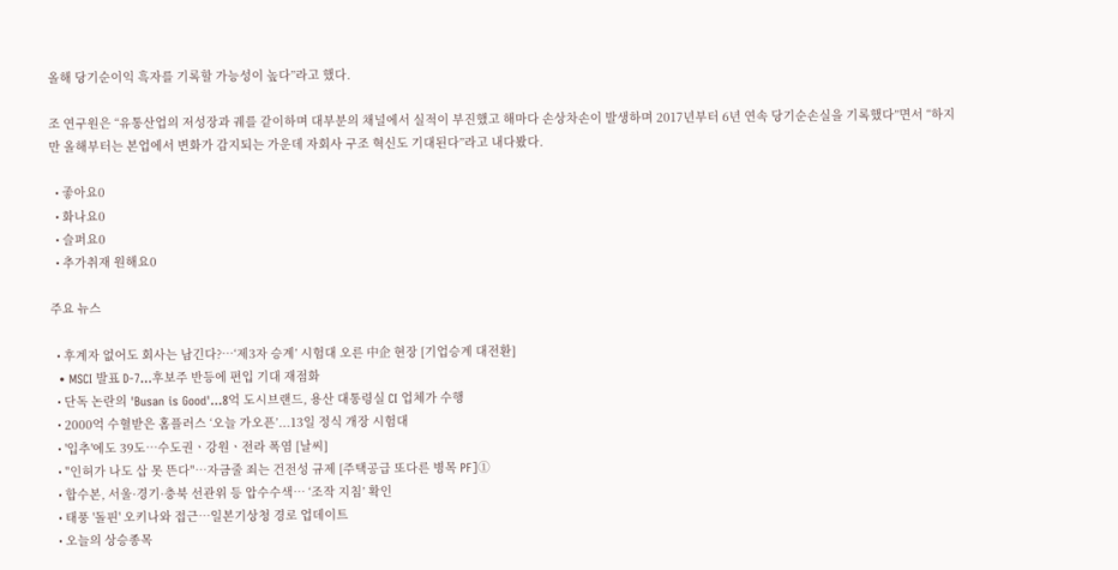올해 당기순이익 흑자를 기록할 가능성이 높다”라고 했다.

조 연구원은 “유통산업의 저성장과 궤를 같이하며 대부분의 채널에서 실적이 부진했고 해마다 손상차손이 발생하며 2017년부터 6년 연속 당기순손실을 기록했다”면서 “하지만 올해부터는 본업에서 변화가 감지되는 가운데 자회사 구조 혁신도 기대된다”라고 내다봤다.

  • 좋아요0
  • 화나요0
  • 슬퍼요0
  • 추가취재 원해요0

주요 뉴스

  • 후계자 없어도 회사는 남긴다?…‘제3자 승계’ 시험대 오른 中企 현장 [기업승계 대전환]
  • MSCI 발표 D-7…후보주 반등에 편입 기대 재점화
  • 단독 논란의 'Busan is Good'…8억 도시브랜드, 용산 대통령실 CI 업체가 수행
  • 2000억 수혈받은 홈플러스 ‘오늘 가오픈’...13일 정식 개장 시험대
  • '입추'에도 39도⋯수도권ㆍ강원ㆍ전라 폭염 [날씨]
  • "인허가 나도 삽 못 뜬다"…자금줄 죄는 건전성 규제 [주택공급 또다른 병목 PF]①
  • 합수본, 서울·경기·충북 선관위 등 압수수색… ‘조작 지침’ 확인
  • 태풍 '돌핀' 오키나와 접근…일본기상청 경로 업데이트
  • 오늘의 상승종목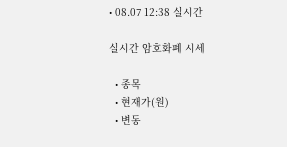• 08.07 12:38 실시간

실시간 암호화폐 시세

  • 종목
  • 현재가(원)
  • 변동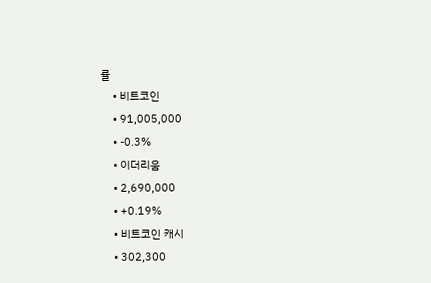률
    • 비트코인
    • 91,005,000
    • -0.3%
    • 이더리움
    • 2,690,000
    • +0.19%
    • 비트코인 캐시
    • 302,300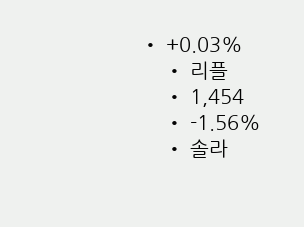• +0.03%
    • 리플
    • 1,454
    • -1.56%
    • 솔라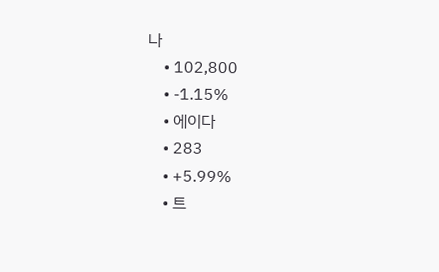나
    • 102,800
    • -1.15%
    • 에이다
    • 283
    • +5.99%
    • 트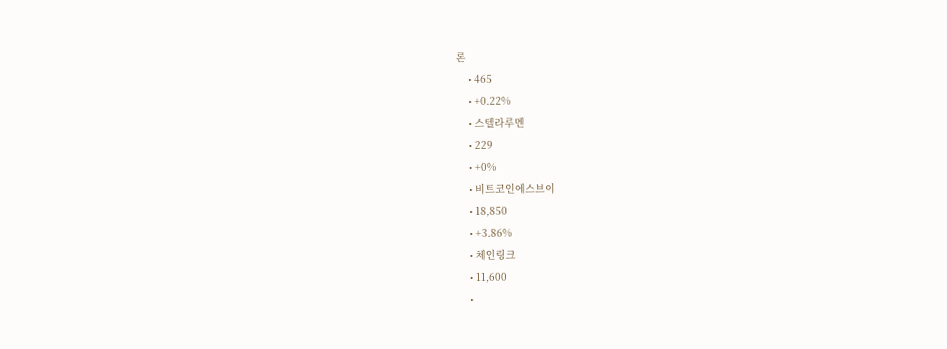론
    • 465
    • +0.22%
    • 스텔라루멘
    • 229
    • +0%
    • 비트코인에스브이
    • 18,850
    • +3.86%
    • 체인링크
    • 11,600
    •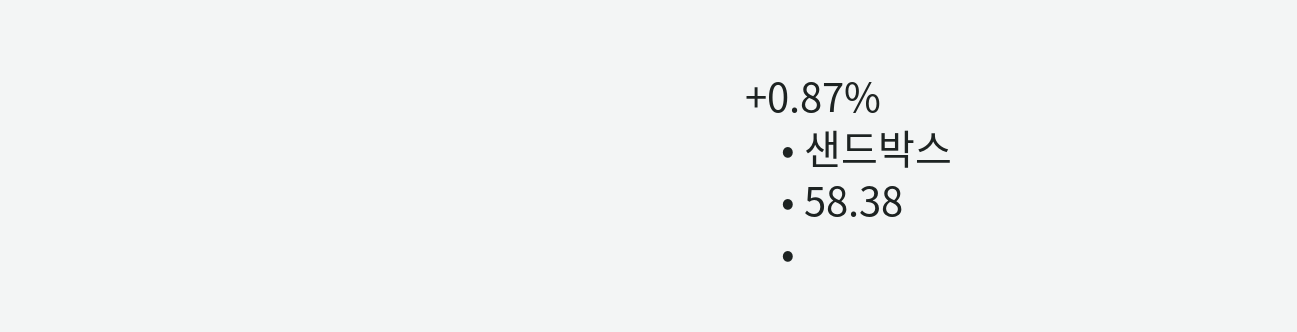+0.87%
    • 샌드박스
    • 58.38
    •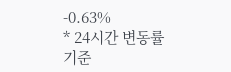-0.63%
* 24시간 변동률 기준